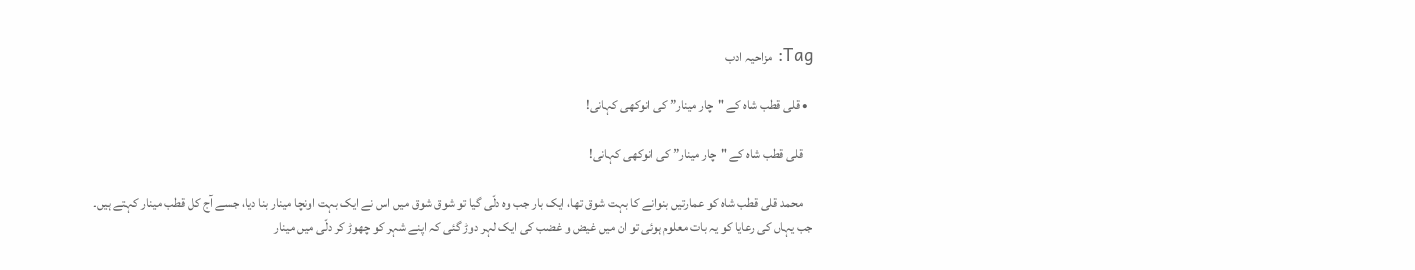Tag: مزاحیہ ادب

  • قلی قطب شاہ کے "چار مینار” کی انوکھی کہانی!

    قلی قطب شاہ کے "چار مینار” کی انوکھی کہانی!

    محمد قلی قطب شاہ کو عمارتیں بنوانے کا بہت شوق تھا، ایک بار جب وہ دلّی گیا تو شوق شوق میں اس نے ایک بہت اونچا مینار بنا دیا، جسے آج کل قطب مینار کہتے ہیں۔ جب یہاں کی رعایا کو یہ بات معلوم ہوئی تو ان میں غیض و غضب کی ایک لہر دوڑ گئی کہ اپنے شہر کو چھوڑ کر دلّی میں مینار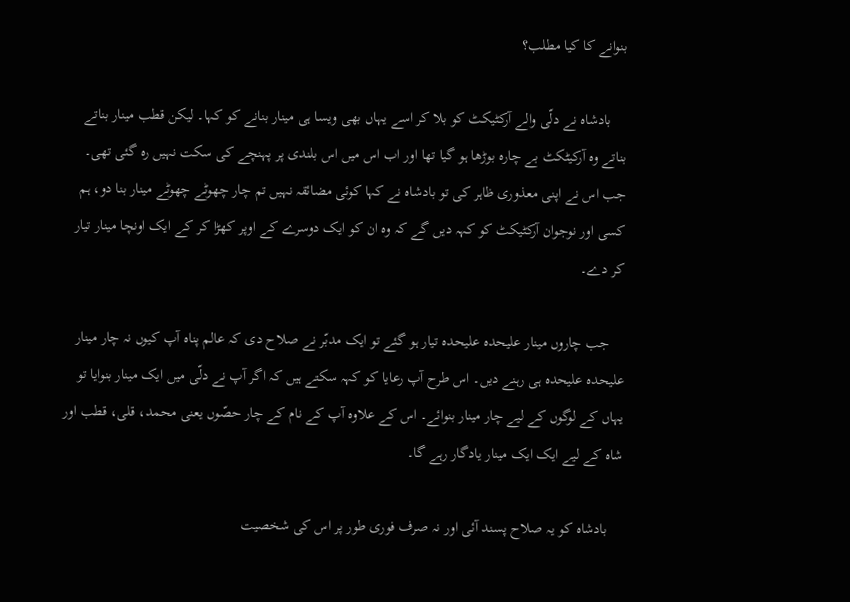بنوانے کا کیا مطلب؟

    بادشاہ نے دلّی والے آرکٹیکٹ کو بلا کر اسے یہاں بھی ویسا ہی مینار بنانے کو کہا۔ لیکن قطب مینار بناتے بناتے وہ آرکیٹکٹ بے چارہ بوڑھا ہو گیا تھا اور اب اس میں اس بلندی پر پہنچے کی سکت نہیں رہ گئی تھی۔ جب اس نے اپنی معذوری ظاہر کی تو بادشاہ نے کہا کوئی مضائقہ نہیں تم چار چھوٹے چھوٹے مینار بنا دو، ہم کسی اور نوجوان آرکٹیکٹ کو کہہ دیں گے کہ وہ ان کو ایک دوسرے کے اوپر کھڑا کر کے ایک اونچا مینار تیار کر دے۔

    جب چاروں مینار علیحدہ علیحدہ تیار ہو گئے تو ایک مدبّر نے صلاح دی کہ عالم پناہ آپ کیوں نہ چار مینار علیحدہ علیحدہ ہی رہنے دیں۔ اس طرح آپ رعایا کو کہہ سکتے ہیں کہ اگر آپ نے دلّی میں ایک مینار بنوایا تو یہاں کے لوگوں کے لیے چار مینار بنوائے۔ اس کے علاوہ آپ کے نام کے چار حصّوں یعنی محمد، قلی، قطب اور شاہ کے لیے ایک ایک مینار یادگار رہے گا۔

    بادشاہ کو یہ صلاح پسند آئی اور نہ صرف فوری طور پر اس کی شخصیت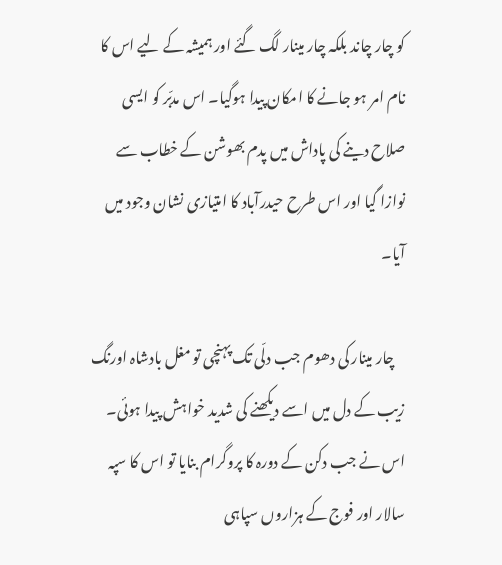کو چار چاند بلکہ چار مینار لگ گئے اور ہمیشہ کے لیے اس کا نام امر ہو جانے کا امکان پیدا ہوگیا۔ اس مدبّر کو ایسی صلاح دینے کی پاداش میں پدم بھوشن کے خطاب سے نوازا گیا اور اس طرح حیدرآباد کا امتیازی نشان وجود میں آیا۔

    چار مینار کی دھوم جب دلّی تک پہنچی تو مغل بادشاہ اورنگ زیب کے دل میں اسے دیکھنے کی شدید خواہش پیدا ہوئی۔ اس نے جب دکن کے دورہ کا پروگرام بنایا تو اس کا سپہ سالار اور فوج کے ہزاروں سپاہی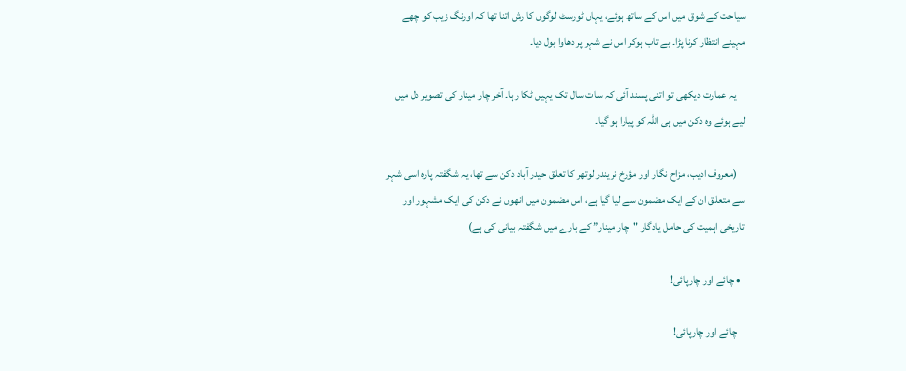سیاحت کے شوق میں اس کے ساتھ ہوئے، یہاں ٹورسٹ لوگوں کا رش اتنا تھا کہ اورنگ زیب کو چھے مہینے انتظار کرنا پڑا۔ بے تاب ہوکر اس نے شہر پر دھاوا بول دیا۔

    یہ عمارت دیکھی تو اتنی پسند آئی کہ سات سال تک یہیں ٹکا رہا۔ آخر چار مینار کی تصویر دل میں لیے ہوئے وہ دکن میں ہی اللہ کو پیارا ہو گیا۔

    (معروف ادیب، مزاح نگار اور مؤرخ نریندر لوتھر کا تعلق حیدر آباد دکن سے تھا، یہ شگفتہ پارہ اسی شہر سے متعلق ان کے ایک مضمون سے لیا گیا ہے، اس مضمون میں انھوں نے دکن کی ایک مشہور اور تاریخی اہمیت کی حامل یادگار "چار مینار” کے بارے میں شگفتہ بیانی کی ہے)

  • چائے اور چارپائی!

    چائے اور چارپائی!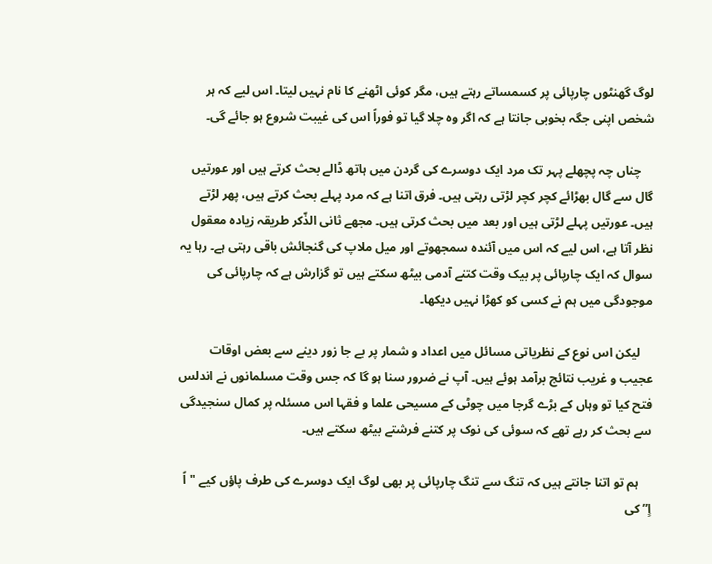لوگ گھنٹوں چارپائی پر کسمساتے رہتے ہیں، مگر کوئی اٹھنے کا نام نہیں لیتا۔ اس لیے کہ ہر شخص اپنی جگہ بخوبی جانتا ہے کہ اگر وہ چلا گیا تو فوراً اس کی غیبت شروع ہو جائے گی۔

    چناں چہ پچھلے پہر تک مرد ایک دوسرے کی گردن میں ہاتھ ڈالے بحث کرتے ہیں اور عورتیں گال سے گال بھڑائے کچر کچر لڑتی رہتی ہیں۔ فرق اتنا ہے کہ مرد پہلے بحث کرتے ہیں، پھر لڑتے ہیں۔ عورتیں پہلے لڑتی ہیں اور بعد میں بحث کرتی ہیں۔ مجھے ثانی الذّکر طریقہ زیادہ معقول نظر آتا ہے، اس لیے کہ اس میں آئندہ سمجھوتے اور میل ملاپ کی گنجائش باقی رہتی ہے۔ رہا یہ سوال کہ ایک چارپائی پر بیک وقت کتنے آدمی بیٹھ سکتے ہیں تو گزارش ہے کہ چارپائی کی موجودگی میں ہم نے کسی کو کھڑا نہیں دیکھا۔

    لیکن اس نوع کے نظریاتی مسائل میں اعداد و شمار پر بے جا زور دینے سے بعض اوقات عجیب و غریب نتائج برآمد ہوئے ہیں۔ آپ نے ضرور سنا ہو گا کہ جس وقت مسلمانوں نے اندلس فتح کیا تو وہاں کے بڑے گرجا میں چوٹی کے مسیحی علما و فقہا اس مسئلہ پر کمال سنجیدگی سے بحث کر رہے تھے کہ سوئی کی نوک پر کتنے فرشتے بیٹھ سکتے ہیں۔

    ہم تو اتنا جانتے ہیں کہ تنگ سے تنگ چارپائی پر بھی لوگ ایک دوسرے کی طرف پاؤں کیے "اً اٍ” کی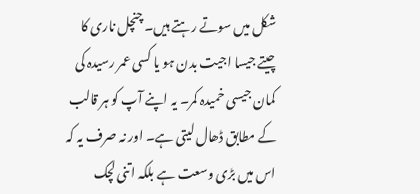شکل میں سوتے رہتے ہیں۔ چنچل ناری کا چیتے جیسا اجیت بدن ہو یا کسی عمر رسیدہ کی کمان جیسی خمیدہ کمر۔ یہ اپنے آپ کو ہر قالب کے مطابق ڈھال لیتی ہے۔ اور نہ صرف یہ کہ اس میں بڑی وسعت ہے بلکہ اتنی لچک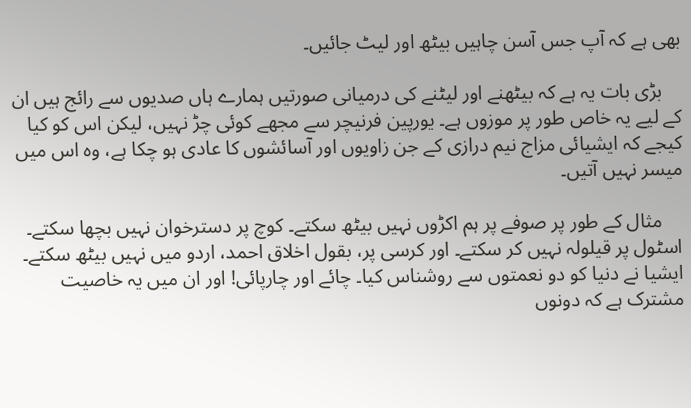بھی ہے کہ آپ جس آسن چاہیں بیٹھ اور لیٹ جائیں۔

    بڑی بات یہ ہے کہ بیٹھنے اور لیٹنے کی درمیانی صورتیں ہمارے ہاں صدیوں سے رائج ہیں ان کے لیے یہ خاص طور پر موزوں ہے۔ یورپین فرنیچر سے مجھے کوئی چڑ نہیں، لیکن اس کو کیا کیجے کہ ایشیائی مزاج نیم درازی کے جن زاویوں اور آسائشوں کا عادی ہو چکا ہے، وہ اس میں میسر نہیں آتیں۔

    مثال کے طور پر صوفے پر ہم اکڑوں نہیں بیٹھ سکتے۔ کوچ پر دسترخوان نہیں بچھا سکتے۔ اسٹول پر قیلولہ نہیں کر سکتے۔ اور کرسی پر، بقول اخلاق احمد، اردو میں نہیں بیٹھ سکتے۔ ایشیا نے دنیا کو دو نعمتوں سے روشناس کیا۔ چائے اور چارپائی! اور ان میں یہ خاصیت مشترک ہے کہ دونوں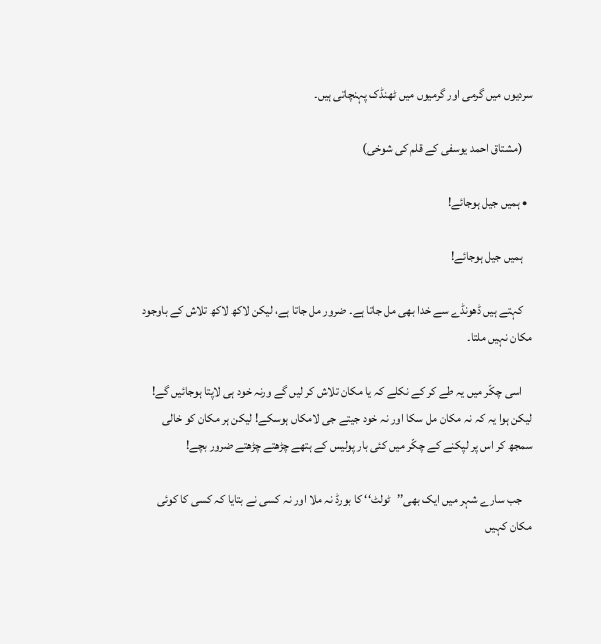سردیوں میں گرمی اور گرمیوں میں ٹھنڈک پہنچاتی ہیں۔

    (مشتاق احمد یوسفی کے قلم کی شوخی)

  • ہمیں جیل ہوجائے!

    ہمیں جیل ہوجائے!

    کہتے ہیں ڈھونڈے سے خدا بھی مل جاتا ہے۔ ضرور مل جاتا ہے، لیکن لاکھ لاکھ تلاش کے باوجود مکان نہیں ملتا۔

    اسی چکّر میں یہ طے کر کے نکلے کہ یا مکان تلاش کر لیں گے ورنہ خود ہی لاپتا ہوجائیں گے! لیکن ہوا یہ کہ نہ مکان مل سکا اور نہ خود جیتے جی لامکاں ہوسکے! لیکن ہر مکان کو خالی سمجھ کر اس پر لپکنے کے چکّر میں کئی بار پولیس کے ہتھے چڑھتے چڑھتے ضرور بچے!

    جب سارے شہر میں ایک بھی’’ٹولٹ‘‘ کا بورڈ نہ ملا اور نہ کسی نے بتایا کہ کسی کا کوئی مکان کہیں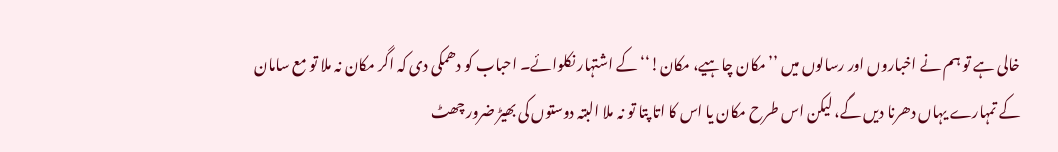خالی ہے تو ہم نے اخباروں اور رسالوں میں ’’مکان چاہیے، مکان!‘‘ کے اشتہار نکلوائے۔ احباب کو دھمکی دی کہ اگر مکان نہ ملا تو مع سامان کے تمہارے یہاں دھرنا دیں گے، لیکن اس طرح مکان یا اس کا اتا پتا تو نہ ملا البتہ دوستوں کی بھیڑ ضرور چھٹ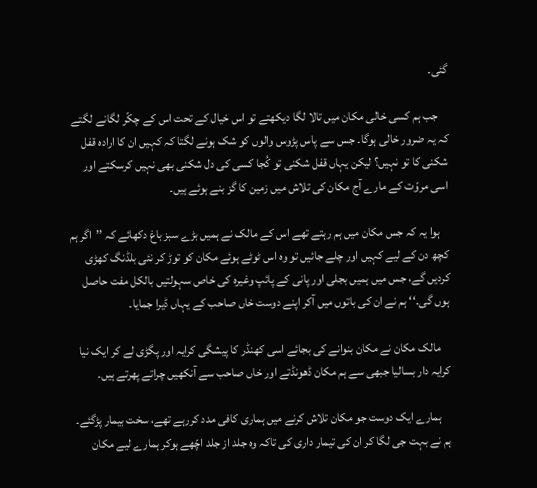گئی۔

    جب ہم کسی خالی مکان میں تالا لگا دیکھتے تو اس خیال کے تحت اس کے چکّر لگانے لگتے کہ یہ ضرور خالی ہوگا۔ جس سے پاس پڑوس والوں کو شک ہونے لگتا کہ کہیں ان کا ارادہ قفل شکنی کا تو نہیں؟ لیکن یہاں قفل شکنی تو کُجا کسی کی دل شکنی بھی نہیں کرسکتے اور اسی مروّت کے مارے آج مکان کی تلاش میں زمین کا گز بنے ہوئے ہیں۔

    ہوا یہ کہ جس مکان میں ہم رہتے تھے اس کے مالک نے ہمیں بڑے سبز باغ دکھائے کہ ’’اگر ہم کچھ دن کے لیے کہیں اور چلے جائیں تو وہ اس ٹوٹے ہوئے مکان کو توڑ کر نئی بلڈنگ کھڑی کردیں گے، جس میں ہمیں بجلی اور پانی کے پائپ وغیرہ کی خاص سہولتیں بالکل مفت حاصل ہوں گی۔‘‘ ہم نے ان کی باتوں میں آکر اپنے دوست خاں صاحب کے یہاں ڈیرا جمایا۔

    مالک مکان نے مکان بنوانے کی بجائے اسی کھنڈر کا پیشگی کرایہ اور پگڑی لے کر ایک نیا کرایہ دار بسالیا جبھی سے ہم مکان ڈھونڈتے اور خاں صاحب سے آنکھیں چراتے پھرتے ہیں۔

    ہمارے ایک دوست جو مکان تلاش کرنے میں ہماری کافی مدد کررہے تھے، سخت بیمار پڑگئے۔ ہم نے بہت جی لگا کر ان کی تیمار داری کی تاکہ وہ جلد از جلد اچّھے ہوکر ہمارے لیے مکان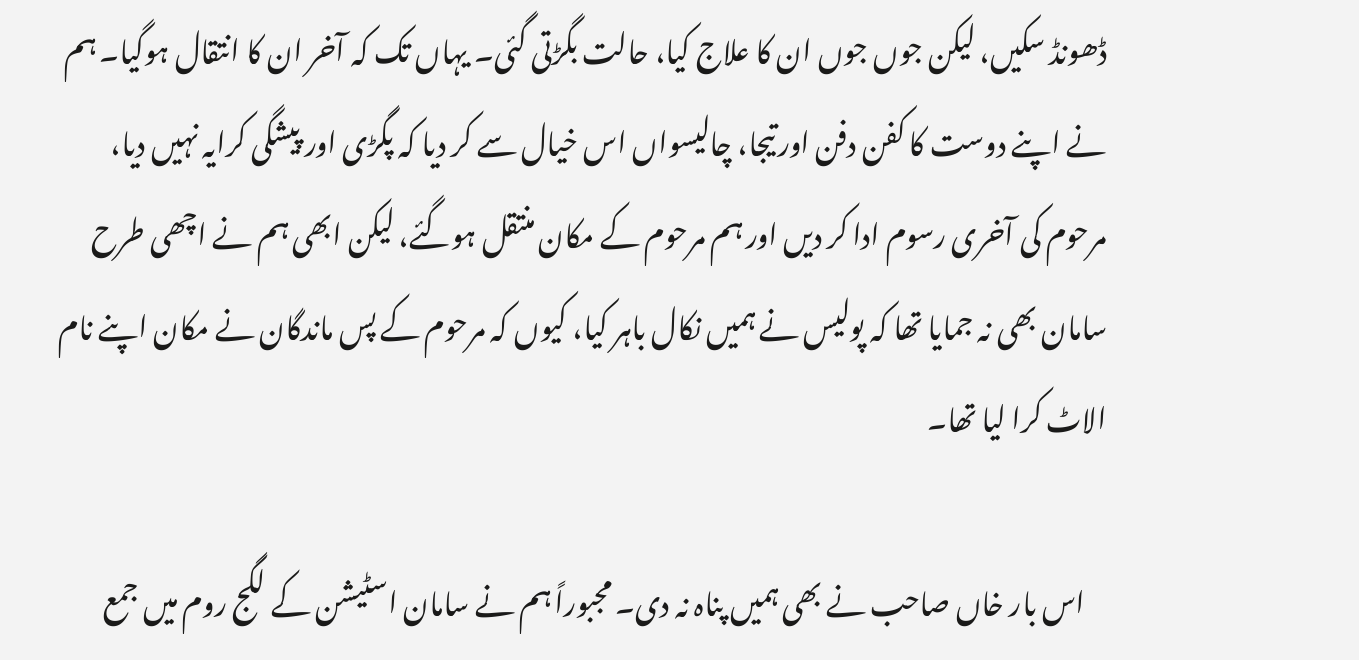ڈھونڈ سکیں، لیکن جوں جوں ان کا علاج کیا، حالت بگڑتی گئی۔ یہاں تک کہ آخر ان کا انتقال ہوگیا۔ ہم نے اپنے دوست کا کفن دفن اور تیجا، چالیسواں اس خیال سے کر دیا کہ پگڑی اور پیشگی کرایہ نہیں دیا، مرحوم کی آخری رسوم ادا کر دیں اور ہم مرحوم کے مکان منتقل ہوگئے، لیکن ابھی ہم نے اچھی طرح سامان بھی نہ جمایا تھا کہ پولیس نے ہمیں نکال باہر کیا، کیوں کہ مرحوم کے پس ماندگان نے مکان اپنے نام الاٹ کرا لیا تھا۔

    اس بار خاں صاحب نے بھی ہمیں پناہ نہ دی۔ مجبوراً ہم نے سامان اسٹیشن کے لگج روم میں جمع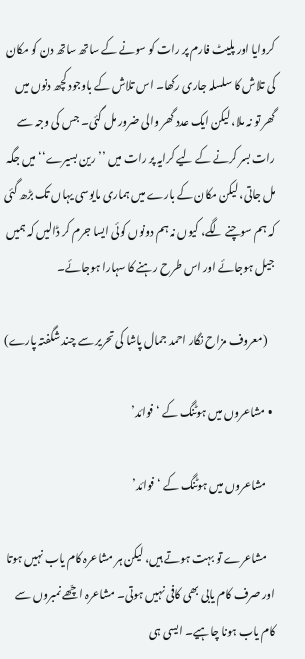کروایا اور پلیٹ فارم پر رات کو سونے کے ساتھ ساتھ دن کو مکان کی تلاش کا سلسلہ جاری رکھا۔ اس تلاش کے باوجود کچھ دنوں میں گھر تو نہ ملا، لیکن ایک عدد گھر والی ضرور مل گئی۔ جس کی وجہ سے رات بسر کرنے کے لیے کرایہ پر رات میں ’’رین بسیرے‘‘ میں جگہ مل جاتی، لیکن مکان کے بارے میں ہماری مایوسی یہاں تک بڑھ گئی کہ ہم سوچنے لگے، کیوں نہ ہم دونوں کوئی ایسا جرم کر ڈالیں کہ ہمیں جیل ہوجائے اور اس طرح رہنے کا سہارا ہوجائے۔

    (معروف مزاح نگار احمد جمال پاشا کی تحریر سے چند شگفتہ پارے)

  • مشاعروں میں ہوٹنگ کے ‘فوائد’

    مشاعروں میں ہوٹنگ کے ‘فوائد’

    مشاعرے تو بہت ہوتے ہیں، لیکن ہر مشاعرہ کام یاب نہیں ہوتا اور صرف کام یابی بھی کافی نہیں ہوتی۔ مشاعرہ اچّھے نمبروں سے کام یاب ہونا چاہیے۔ ایسی ہی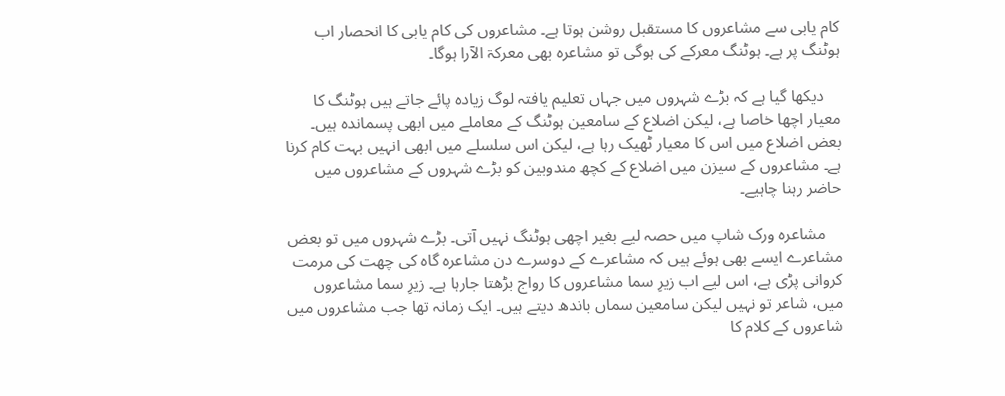کام یابی سے مشاعروں کا مستقبل روشن ہوتا ہے۔ مشاعروں کی کام یابی کا انحصار اب ہوٹنگ پر ہے۔ ہوٹنگ معرکے کی ہوگی تو مشاعرہ بھی معرکۃ الآرا ہوگا۔

    دیکھا گیا ہے کہ بڑے شہروں میں جہاں تعلیم یافتہ لوگ زیادہ پائے جاتے ہیں ہوٹنگ کا معیار اچھا خاصا ہے، لیکن اضلاع کے سامعین ہوٹنگ کے معاملے میں ابھی پسماندہ ہیں۔ بعض اضلاع میں اس کا معیار ٹھیک رہا ہے، لیکن اس سلسلے میں ابھی انہیں بہت کام کرنا ہے۔ مشاعروں کے سیزن میں اضلاع کے کچھ مندوبین کو بڑے شہروں کے مشاعروں میں حاضر رہنا چاہیے۔

    مشاعرہ ورک شاپ میں حصہ لیے بغیر اچھی ہوٹنگ نہیں آتی۔ بڑے شہروں میں تو بعض مشاعرے ایسے بھی ہوئے ہیں کہ مشاعرے کے دوسرے دن مشاعرہ گاہ کی چھت کی مرمت کروانی پڑی ہے، اس لیے اب زیرِ سما مشاعروں کا رواج بڑھتا جارہا ہے۔ زیرِ سما مشاعروں میں، شاعر تو نہیں لیکن سامعین سماں باندھ دیتے ہیں۔ ایک زمانہ تھا جب مشاعروں میں شاعروں کے کلام کا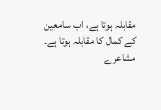مقابلہ ہوتا ہے، اب سامعین کے کمال کا مقابلہ ہوتا ہے۔ مشاعرے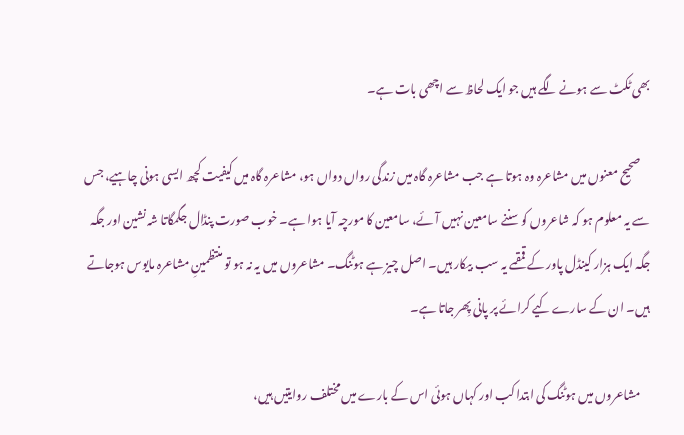بھی ٹکٹ سے ہونے لگے ہیں جو ایک لحاظ سے اچھی بات ہے۔

    صحیح معنوں میں مشاعرہ وہ ہوتا ہے جب مشاعرہ گاہ میں زندگی رواں دواں ہو، مشاعرہ گاہ میں کیفیت کچھ ایسی ہونی چاہیے، جس سے یہ معلوم ہو کہ شاعروں کو سننے سامعین نہیں آئے، سامعین کا مورچہ آیا ہوا ہے۔ خوب صورت پنڈال جگمگاتا شہ نشین اور جگہ جگہ ایک ہزار کینڈل پاور کے قمقمے یہ سب بیکار ہیں۔ اصل چیز ہے ہوٹنگ۔ مشاعروں میں یہ نہ ہو تو منتظمینِ مشاعرہ مایوس ہوجاتے ہیں۔ ان کے سارے کیے کرائے پر پانی پِھر جاتا ہے۔

    مشاعروں میں ہوٹنگ کی ابتدا کب اور کہاں ہوئی اس کے بارے میں مختلف روایتیں ہیں،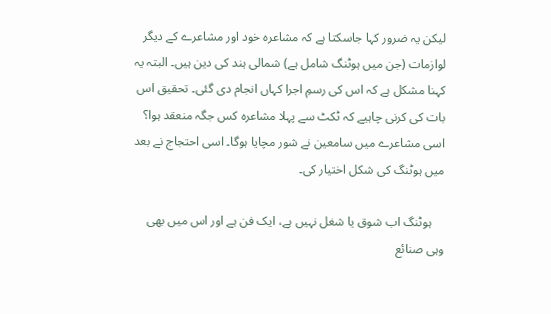لیکن یہ ضرور کہا جاسکتا ہے کہ مشاعرہ خود اور مشاعرے کے دیگر لوازمات (جن میں ہوٹنگ شامل ہے) شمالی ہند کی دین ہیں۔ البتہ یہ کہنا مشکل ہے کہ اس کی رسمِ اجرا کہاں انجام دی گئی۔ تحقیق اس بات کی کرنی چاہیے کہ ٹکٹ سے پہلا مشاعرہ کس جگہ منعقد ہوا؟ اسی مشاعرے میں سامعین نے شور مچایا ہوگا۔ اسی احتجاج نے بعد میں ہوٹنگ کی شکل اختیار کی۔

    ہوٹنگ اب شوق یا شغل نہیں ہے، ایک فن ہے اور اس میں بھی وہی صنائع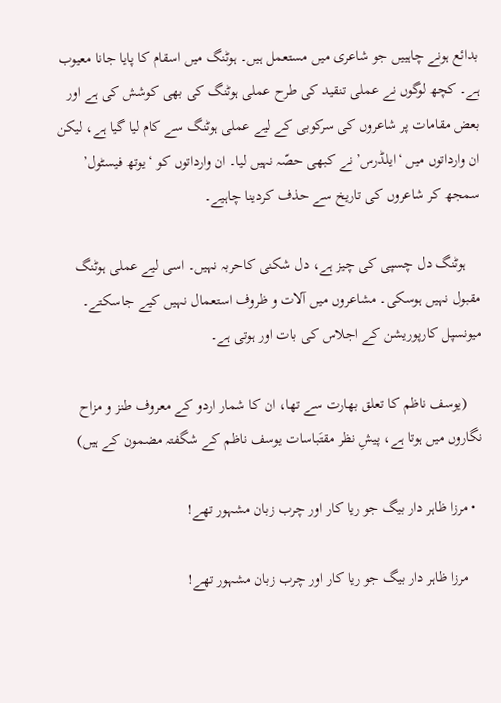بدائع ہونے چاہییں جو شاعری میں مستعمل ہیں۔ ہوٹنگ میں اسقام کا پایا جانا معیوب ہے۔ کچھ لوگوں نے عملی تنقید کی طرح عملی ہوٹنگ کی بھی کوشش کی ہے اور بعض مقامات پر شاعروں کی سرکوبی کے لیے عملی ہوٹنگ سے کام لیا گیا ہے، لیکن ان وارداتوں میں ‘ایلڈرس’ نے کبھی حصّہ نہیں لیا۔ ان وارداتوں کو ‘یوتھ فیسٹول’ سمجھ کر شاعروں کی تاریخ سے حذف کردینا چاہیے۔

    ہوٹنگ دل چسپی کی چیز ہے، دل شکنی کاحربہ نہیں۔ اسی لیے عملی ہوٹنگ مقبول نہیں ہوسکی۔ مشاعروں میں آلات و ظروف استعمال نہیں کیے جاسکتے۔ میونسپل کارپوریشن کے اجلاس کی بات اور ہوتی ہے۔

    (یوسف ناظم کا تعلق بھارت سے تھا، ان کا شمار اردو کے معروف طنز و مزاح نگاروں میں ہوتا ہے، پیشِ نظر مقتَباسات یوسف ناظم کے شگفتہ مضمون کے ہیں)

  • مرزا ظاہر دار بیگ جو ریا کار اور چرب زبان مشہور تھے!

    مرزا ظاہر دار بیگ جو ریا کار اور چرب زبان مشہور تھے!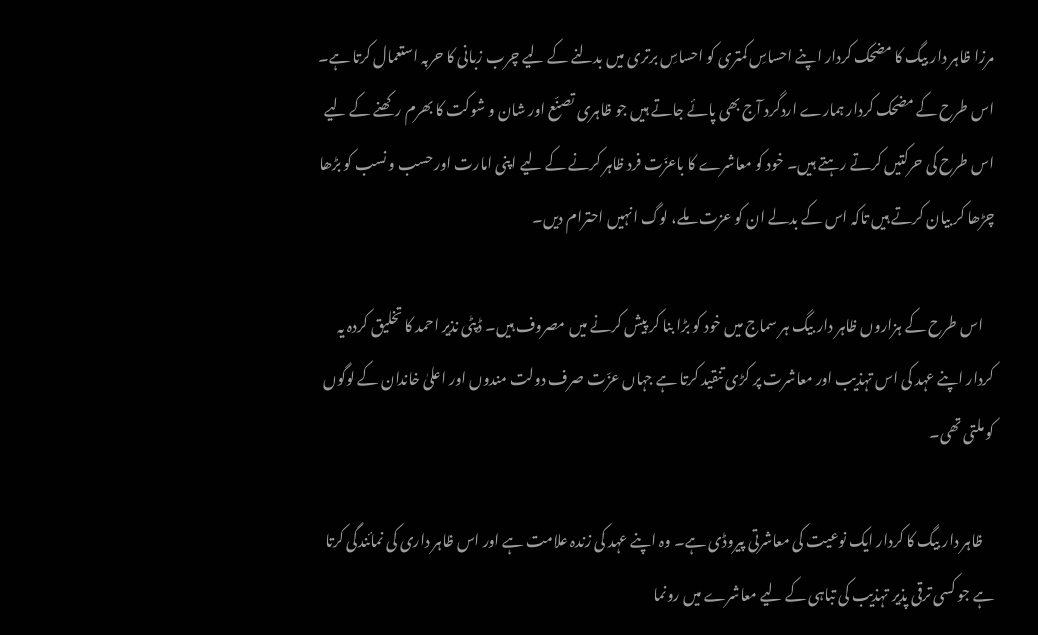مرزا ظاہر دار بیگ کا مضحک کردار اپنے احساسِ کمتری کو احساسِ برتری میں بدلنے کے لیے چرب زبانی کا حربہ استعمال کرتا ہے۔ اس طرح کے مضحک کردار ہمارے اردگرد آج بھی پائے جاتے ہیں جو ظاہری تصنّع اور شان و شوکت کا بھرم رکھنے کے لیے اس طرح کی حرکتیں کرتے رہتے ہیں۔ خود کو معاشرے کا باعزّت فرد ظاہر کرنے کے لیے اپنی امارت اور حسب و نسب کو بڑھا چڑھا کر بیان کرتے ہیں تاکہ اس کے بدلے ان کو عزت ملے، لوگ انہیں احترام دیں۔

    اس طرح کے ہزاروں ظاہر دار بیگ ہر سماج میں خود کو بڑا بنا کر پیش کرنے میں مصروف ہیں۔ ڈپٹی نذیر احمد کا تخلیق کردہ یہ کردار اپنے عہد کی اس تہذیب اور معاشرت پر کڑی تنقید کرتا ہے جہاں عزّت صرف دولت مندوں اور اعلیٰ خاندان کے لوگوں کو ملتی تھی۔

    ظاہر دار بیگ کا کردار ایک نوعیت کی معاشرتی پیروڈی ہے۔ وہ اپنے عہد کی زندہ علامت ہے اور اس ظاہر داری کی نمائندگی کرتا ہے جو کسی ترقی پذیر تہذیب کی تباہی کے لیے معاشرے میں رونما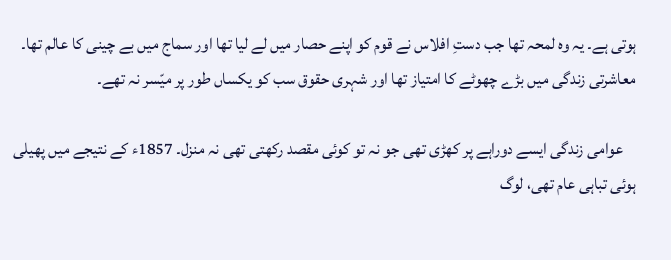ہوتی ہے۔ یہ وہ لمحہ تھا جب دستِ افلاس نے قوم کو اپنے حصار میں لے لیا تھا اور سماج میں بے چینی کا عالم تھا۔ معاشرتی زندگی میں بڑے چھوٹے کا امتیاز تھا اور شہری حقوق سب کو یکساں طور پر میّسر نہ تھے۔

    عوامی زندگی ایسے دوراہے پر کھڑی تھی جو نہ تو کوئی مقصد رکھتی تھی نہ منزل۔ 1857ء کے نتیجے میں پھیلی ہوئی تباہی عام تھی، لوگ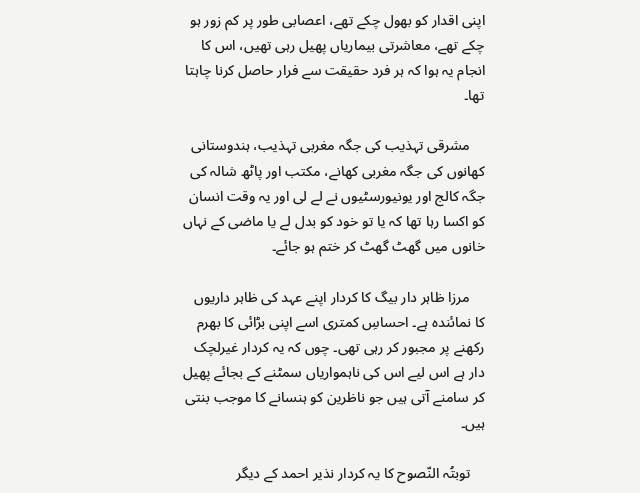اپنی اقدار کو بھول چکے تھے، اعصابی طور پر کم زور ہو چکے تھے، معاشرتی بیماریاں پھیل رہی تھیں، اس کا انجام یہ ہوا کہ ہر فرد حقیقت سے فرار حاصل کرنا چاہتا تھا۔

    مشرقی تہذیب کی جگہ مغربی تہذیب، ہندوستانی کھانوں کی جگہ مغربی کھانے، مکتب اور پاٹھ شالہ کی جگہ کالج اور یونیورسٹیوں نے لے لی اور یہ وقت انسان کو اکسا رہا تھا کہ یا تو خود کو بدل لے یا ماضی کے نہاں خانوں میں گھٹ گھٹ کر ختم ہو جائے۔

    مرزا ظاہر دار بیگ کا کردار اپنے عہد کی ظاہر داریوں کا نمائندہ ہے۔ احساسِ کمتری اسے اپنی بڑائی کا بھرم رکھنے پر مجبور کر رہی تھی۔ چوں کہ یہ کردار غیرلچک دار ہے اس لیے اس کی ناہمواریاں سمٹنے کے بجائے پھیل کر سامنے آتی ہیں جو ناظرین کو ہنسانے کا موجب بنتی ہیں۔

    توبتُہ النّصوح کا یہ کردار نذیر احمد کے دیگر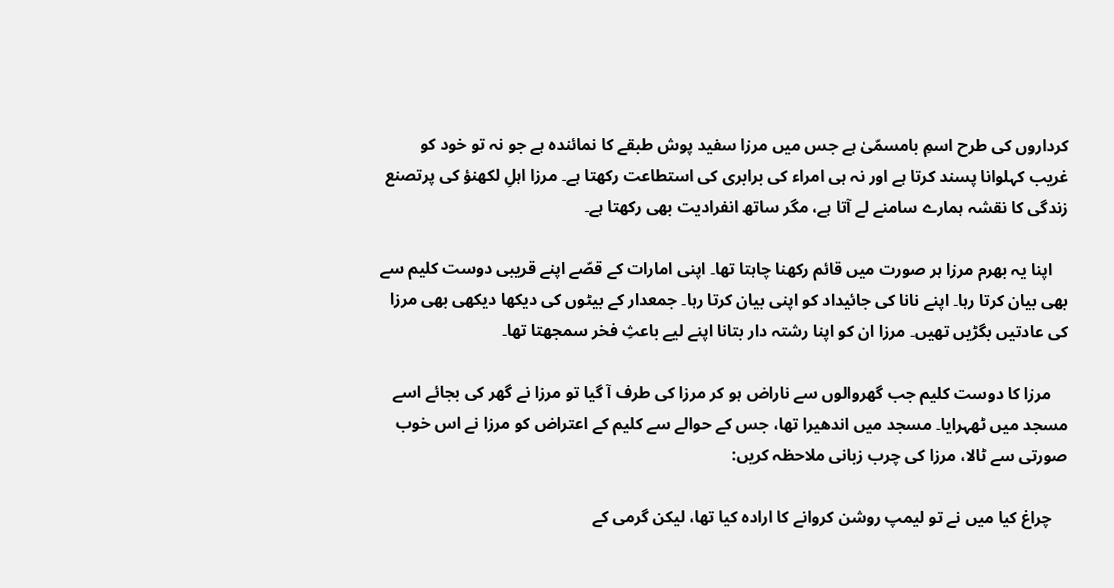کرداروں کی طرح اسمِ بامسمّیٰ ہے جس میں مرزا سفید پوش طبقے کا نمائندہ ہے جو نہ تو خود کو غریب کہلوانا پسند کرتا ہے اور نہ ہی امراء کی برابری کی استطاعت رکھتا ہے۔ مرزا اہلِ لکھنؤ کی پرتصنع زندگی کا نقشہ ہمارے سامنے لے آتا ہے، مگر ساتھ انفرادیت بھی رکھتا ہے۔

    اپنا یہ بھرم مرزا ہر صورت میں قائم رکھنا چاہتا تھا۔ اپنی امارات کے قصّے اپنے قریبی دوست کلیم سے بھی بیان کرتا رہا۔ اپنے نانا کی جائیداد کو اپنی بیان کرتا رہا۔ جمعدار کے بیٹوں کی دیکھا دیکھی بھی مرزا کی عادتیں بگڑیں تھیں۔ مرزا ان کو اپنا رشتہ دار بتانا اپنے لیے باعثِ فخر سمجھتا تھا۔

    مرزا کا دوست کلیم جب گھروالوں سے ناراض ہو کر مرزا کی طرف آ گیا تو مرزا نے گھر کی بجائے اسے مسجد میں ٹھہرایا۔ مسجد میں اندھیرا تھا، جس کے حوالے سے کلیم کے اعتراض کو مرزا نے اس خوب صورتی سے ٹالا، مرزا کی چرب زبانی ملاحظہ کریں:

    چراغ کیا میں نے تو لیمپ روشن کروانے کا ارادہ کیا تھا، لیکن گرمی کے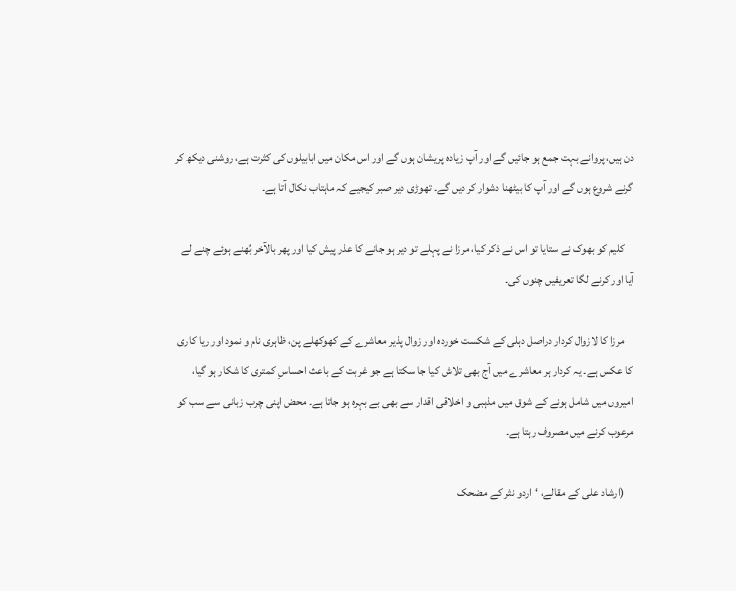دن ہیں، پروانے بہت جمع ہو جائیں گے اور آپ زیادہ پریشان ہوں گے اور اس مکان میں ابابیلوں کی کثرت ہے، روشنی دیکھ کر گرنے شروع ہوں گے اور آپ کا بیٹھنا دشوار کر دیں گے۔ تھوڑی دیر صبر کیجیے کہ ماہتاب نکال آتا ہے۔

    کلیم کو بھوک نے ستایا تو اس نے ذکر کیا، مرزا نے پہلے تو دیر ہو جانے کا عذر پیش کیا اور پھر بالآخر بُھنے ہوئے چنے لے آیا اور کرنے لگا تعریفیں چنوں کی۔

    مرزا کا لازوال کردار دراصل دہلی کے شکست خوردہ اور زوال پذیر معاشرے کے کھوکھلے پن، ظاہری نام و نمود اور ریا کاری کا عکس ہے۔ یہ کردار ہر معاشرے میں آج بھی تلاش کیا جا سکتا ہے جو غربت کے باعث احساسِ کمتری کا شکار ہو گیا، امیروں میں شامل ہونے کے شوق میں مذہبی و اخلاقی اقدار سے بھی بے بہرہ ہو جاتا ہے۔ محض اپنی چرب زبانی سے سب کو مرعوب کرنے میں مصروف رہتا ہے۔

    (ارشاد علی کے مقالے، ‘اردو نثر کے مضحک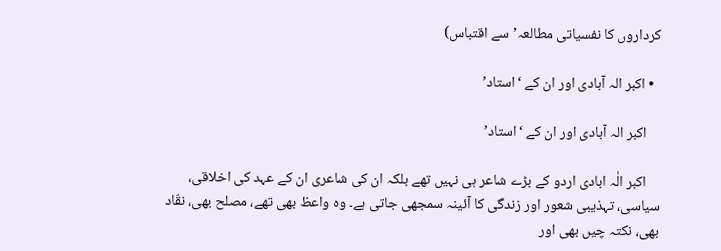کرداروں کا نفسیاتی مطالعہ’ سے اقتباس)

  • اکبر الہ آبادی اور ان کے ‘استاد’

    اکبر الہ آبادی اور ان کے ‘استاد’

    اکبر الٰہ ابادی اردو کے بڑے شاعر ہی نہیں تھے بلکہ ان کی شاعری ان کے عہد کی اخلاقی، سیاسی، تہذیبی شعور اور زندگی کا آئینہ سمجھی جاتی ہے۔ وہ واعظ بھی تھے، مصلح بھی، نقّاد بھی، نکتہ چیں بھی اور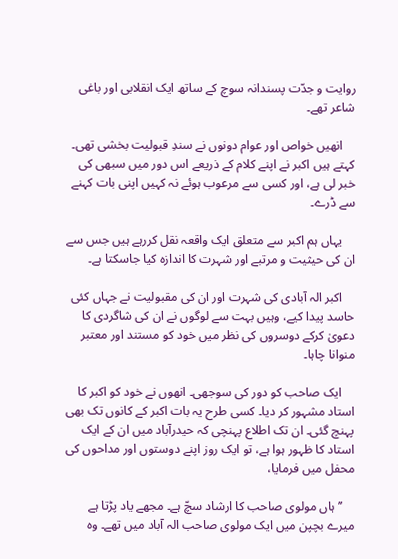روایت و جدّت پسندانہ سوچ کے ساتھ ایک انقلابی اور باغی شاعر تھے۔

    انھیں خواص اور عوام دونوں نے سندِ قبولیت بخشی تھی۔ کہتے ہیں اکبر نے اپنے کلام کے ذریعے اس دور میں‌ سبھی کی خبر لی ہے، اور کسی سے مرعوب ہوئے نہ کہیں اپنی بات کہنے سے ڈرے۔

    یہاں ہم اکبر سے متعلق ایک واقعہ نقل کررہے ہیں‌ جس سے ان کی حیثیت و مرتبے اور شہرت کا اندازہ کیا جاسکتا ہے۔

    اکبر الہ آبادی کی شہرت اور ان کی مقبولیت نے جہاں‌ کئی حاسد پیدا کیے، وہیں بہت سے لوگوں نے ان کی شاگردی کا دعویٰ کرکے دوسروں کی نظر میں خود کو مستند اور معتبر منوانا چاہا۔

    ایک صاحب کو دور کی سوجھی۔ انھوں نے خود کو اکبر کا استاد مشہور کر دیا۔ کسی طرح یہ بات اکبر کے کانوں تک بھی پہنچ گئی۔ ان تک اطلاع پہنچی کہ حیدرآباد میں ان کے ایک استاد کا ظہور ہوا ہے، تو ایک روز اپنے دوستوں اور مداحوں کی محفل میں فرمایا،

    ’’ہاں مولوی صاحب کا ارشاد سچّ ہے۔ مجھے یاد پڑتا ہے میرے بچپن میں ایک مولوی صاحب الہ آباد میں تھے۔ وہ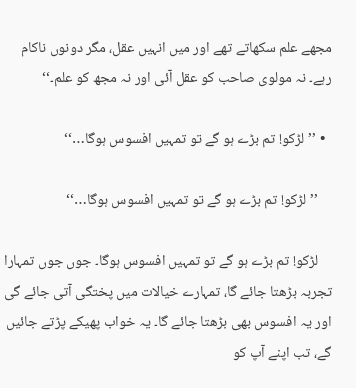مجھے علم سکھاتے تھے اور میں انہیں عقل، مگر دونوں ناکام رہے۔ نہ مولوی صاحب کو عقل آئی اور نہ مجھ کو علم۔‘‘

  • ’’لڑکو! تم بڑے ہو گے تو تمہیں افسوس ہوگا…‘‘

    ’’لڑکو! تم بڑے ہو گے تو تمہیں افسوس ہوگا…‘‘

    لڑکو! تم بڑے ہو گے تو تمہیں افسوس ہوگا۔ جوں جوں تمہارا تجربہ بڑھتا جائے گا، تمہارے خیالات میں پختگی آتی جائے گی اور یہ افسوس بھی بڑھتا جائے گا۔ یہ خواب پھیکے پڑتے جائیں گے، تب اپنے آپ کو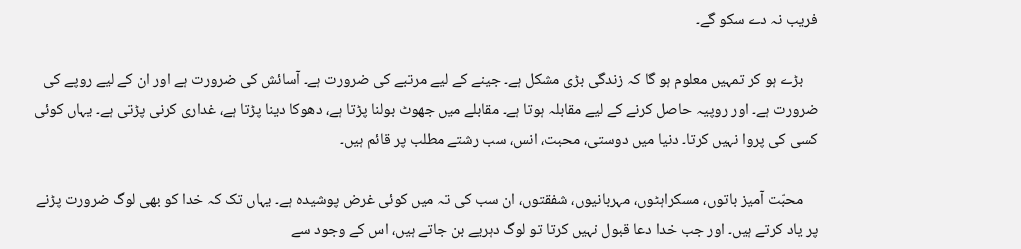فریب نہ دے سکو گے۔

    بڑے ہو کر تمہیں معلوم ہو گا کہ زندگی بڑی مشکل ہے۔ جینے کے لیے مرتبے کی ضرورت ہے۔ آسائش کی ضرورت ہے اور ان کے لیے روپے کی ضرورت ہے۔ اور روپیہ حاصل کرنے کے لیے مقابلہ ہوتا ہے۔ مقابلے میں جھوٹ بولنا پڑتا ہے، دھوکا دینا پڑتا ہے، غداری کرنی پڑتی ہے۔ یہاں کوئی کسی کی پروا نہیں کرتا۔ دنیا میں دوستی، محبت، انس، سب رشتے مطلب پر قائم ہیں۔

    محبّت آمیز باتوں، مسکراہٹوں، مہربانیوں، شفقتوں، ان سب کی تہ میں کوئی غرض پوشیدہ ہے۔ یہاں تک کہ خدا کو بھی لوگ ضرورت پڑنے پر یاد کرتے ہیں۔ اور جب خدا دعا قبول نہیں کرتا تو لوگ دہریے بن جاتے ہیں، اس کے وجود سے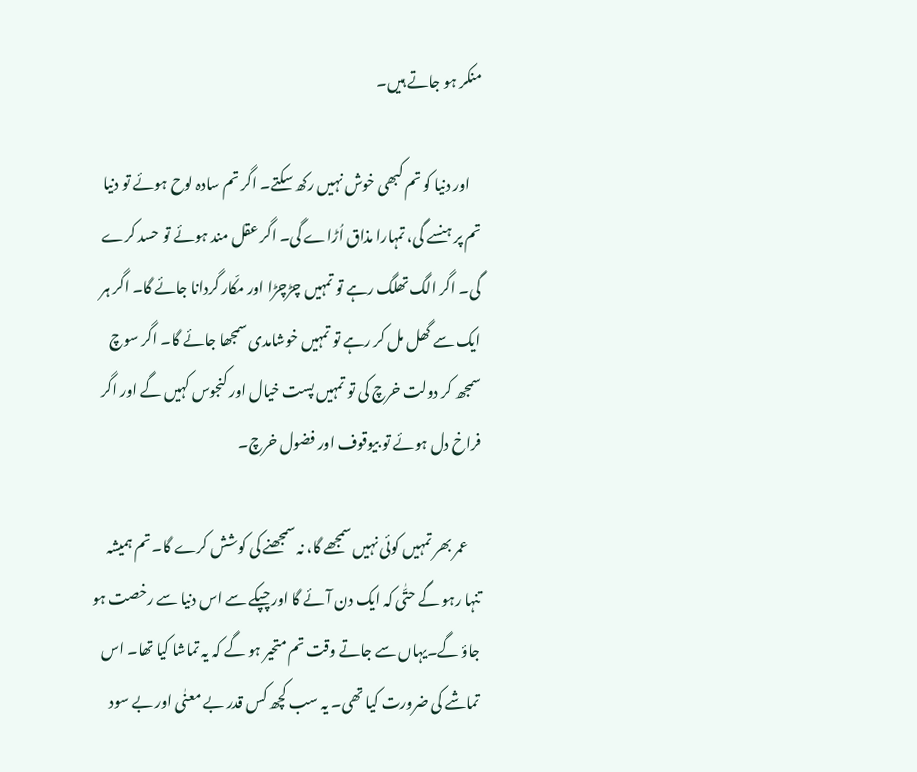منکر ہو جاتے ہیں۔

    اور دنیا کو تم کبھی خوش نہیں رکھ سکتے۔ اگر تم سادہ لوح ہوئے تو دنیا تم پر ہنسے گی، تمہارا مذاق اُڑاے گی۔ اگر عقل مند ہوئے تو حسد کرے گی۔ اگر الگ تھلگ رہے تو تمہیں چڑچڑا اور مکّار گردانا جائے گا۔ اگر ہر ایک سے گھل مل کر رہے تو تمہیں خوشامدی سمجھا جائے گا۔ اگر سوچ سمجھ کر دولت خرچ کی تو تمہیں پست خیال اور کنجوس کہیں گے اور اگر فراخ دل ہوئے تو بیوقوف اور فضول خرچ۔

    عمر بھر تمہیں کوئی نہیں سمجھے گا، نہ سمجھنے کی کوشش کرے گا۔ تم ہمیشہ تنہا رہو گے حتّٰی کہ ایک دن آئے گا اور چپکے سے اس دنیا سے رخصت ہو جاؤ گے۔یہاں سے جاتے وقت تم متحیر ہو گے کہ یہ تماشا کیا تھا۔ اس تماشے کی ضرورت کیا تھی۔ یہ سب کچھ کس قدر بے معنٰی اور بے سود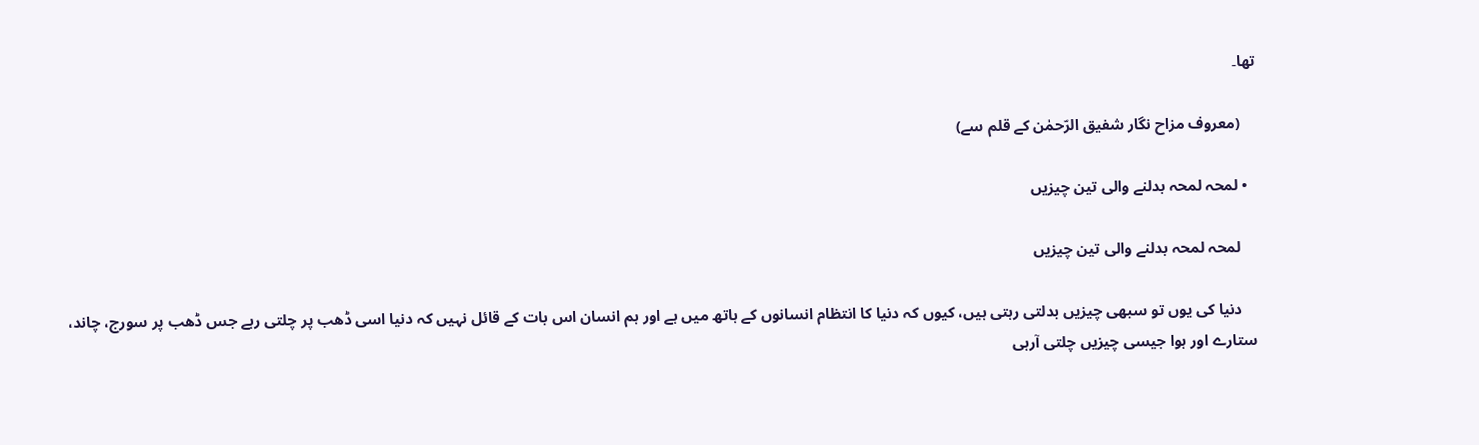تھا۔

    (معروف مزاح نگار شفیق الرّحمٰن کے قلم سے)

  • لمحہ لمحہ بدلنے والی تین چیزیں

    لمحہ لمحہ بدلنے والی تین چیزیں

    دنیا کی یوں تو سبھی چیزیں بدلتی رہتی ہیں، کیوں کہ دنیا کا انتظام انسانوں کے ہاتھ میں ہے اور ہم انسان اس بات کے قائل نہیں کہ دنیا اسی ڈھب پر چلتی رہے جس ڈھب پر سورج، چاند، ستارے اور ہوا جیسی چیزیں چلتی آرہی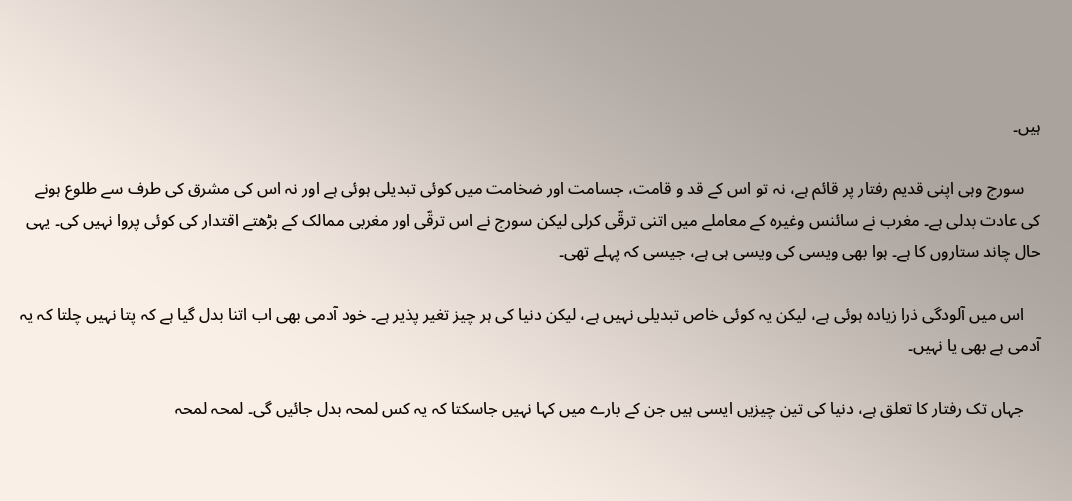ہیں۔

    سورج وہی اپنی قدیم رفتار پر قائم ہے، نہ تو اس کے قد و قامت، جسامت اور ضخامت میں کوئی تبدیلی ہوئی ہے اور نہ اس کی مشرق کی طرف سے طلوع ہونے کی عادت بدلی ہے۔ مغرب نے سائنس وغیرہ کے معاملے میں اتنی ترقّی کرلی لیکن سورج نے اس ترقّی اور مغربی ممالک کے بڑھتے اقتدار کی کوئی پروا نہیں کی۔ یہی حال چاند ستاروں کا ہے۔ ہوا بھی ویسی کی ویسی ہی ہے، جیسی کہ پہلے تھی۔

    اس میں آلودگی ذرا زیادہ ہوئی ہے، لیکن یہ کوئی خاص تبدیلی نہیں ہے، لیکن دنیا کی ہر چیز تغیر پذیر ہے۔ خود آدمی بھی اب اتنا بدل گیا ہے کہ پتا نہیں چلتا کہ یہ آدمی ہے بھی یا نہیں۔

    جہاں تک رفتار کا تعلق ہے، دنیا کی تین چیزیں ایسی ہیں جن کے بارے میں کہا نہیں جاسکتا کہ یہ کس لمحہ بدل جائیں گی۔ لمحہ لمحہ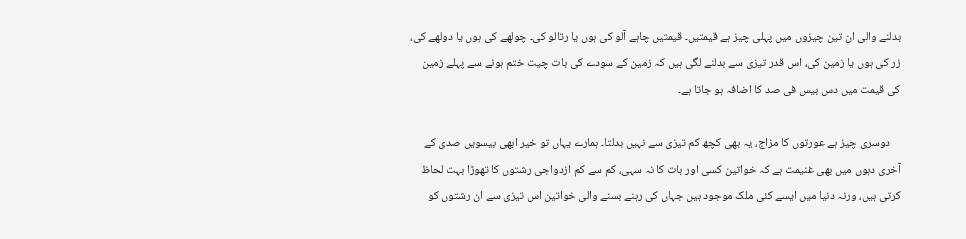بدلنے والی ان تین چیزوں میں پہلی چیز ہے قیمتیں۔ قیمتیں چاہے آلو کی ہوں یا رتالو کی۔ چولھے کی ہوں یا دولھے کی، زر کی ہوں یا زمین کی، اس قدر تیزی سے بدلنے لگی ہیں کہ زمین کے سودے کی بات چیت ختم ہونے سے پہلے زمین کی قیمت میں دس بیس فی صد کا اضافہ ہو جاتا ہے۔

    دوسری چیز ہے عورتوں کا مزاج، یہ بھی کچھ کم تیزی سے نہیں بدلتا۔ ہمارے یہاں تو خیر ابھی بیسویں صدی کے آخری دہوں میں بھی غنیمت ہے کہ خواتین کسی اور بات کا نہ سہی، کم سے کم ازدواجی رشتوں کا تھوڑا بہت لحاظ کرتی ہیں، ورنہ دنیا میں ایسے کئی ملک موجود ہیں جہاں کی رہنے بسنے والی خواتین اس تیزی سے ان رشتوں کو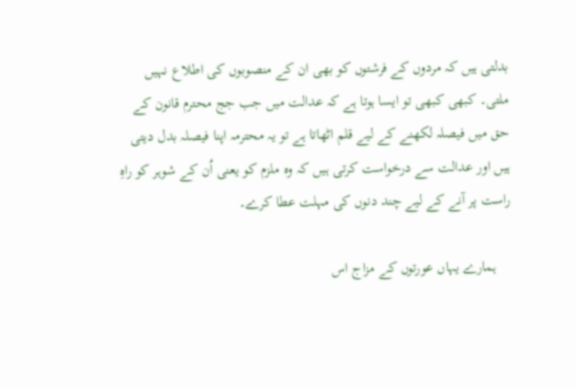بدلتی ہیں کہ مردوں کے فرشتوں کو بھی ان کے منصوبوں کی اطلاع نہیں ملتی۔ کبھی کبھی تو ایسا ہوتا ہے کہ عدالت میں جب جج محترم قانون کے حق میں فیصلہ لکھنے کے لیے قلم اٹھاتا ہے تو یہ محترمہ اپنا فیصلہ بدل دیتی ہیں اور عدالت سے درخواست کرتی ہیں کہ وہ ملزم کو یعنی اُن کے شوہر کو راہِ راست پر آنے کے لیے چند دنوں کی مہلت عطا کرے۔

    ہمارے یہاں عورتوں کے مزاج اس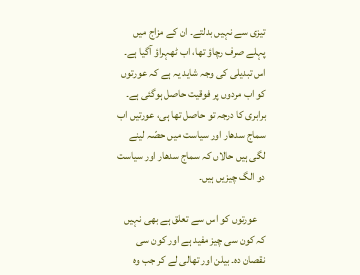تیزی سے نہیں بدلتے۔ ان کے مزاج میں پہلے صرف رچاؤ تھا، اب ٹھہراؤ آگیا ہے۔ اس تبدیلی کی وجہ شاید یہ ہے کہ عورتوں کو اب مردوں پر فوقیت حاصل ہوگئی ہے۔ برابری کا درجہ تو حاصل تھا ہی، عورتیں اب سماج سدھار اور سیاست میں حصّہ لینے لگی ہیں حالاں کہ سماج سدھار اور سیاست دو الگ چیزیں ہیں۔

    عورتوں کو اس سے تعلق ہے بھی نہیں کہ کون سی چیز مفید ہے اور کون سی نقصان دہ۔ بیلن اور تھالی لے کر جب وہ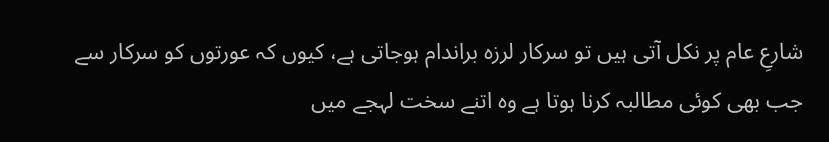شارعِ عام پر نکل آتی ہیں تو سرکار لرزہ براندام ہوجاتی ہے، کیوں کہ عورتوں کو سرکار سے جب بھی کوئی مطالبہ کرنا ہوتا ہے وہ اتنے سخت لہجے میں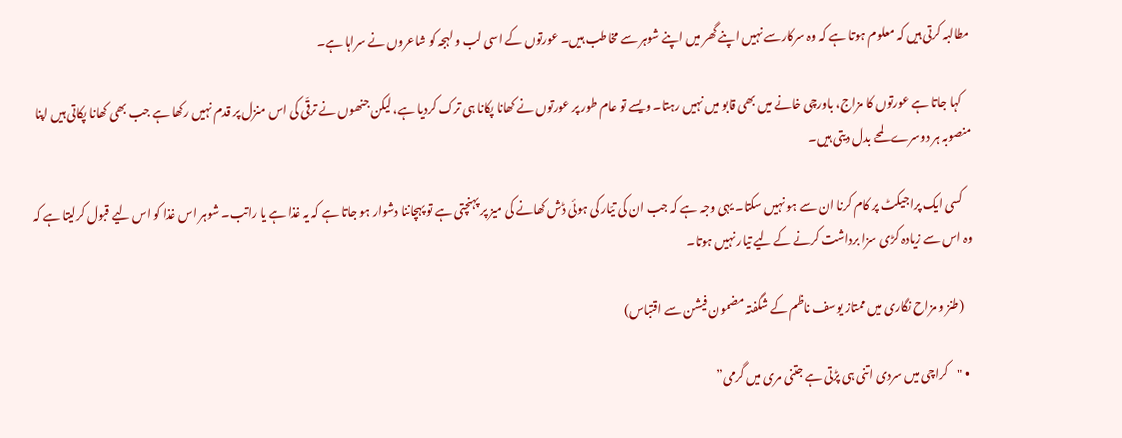مطالبہ کرتی ہیں کہ معلوم ہوتا ہے کہ وہ سرکارسے نہیں اپنے گھر میں اپنے شوہر سے مخاطب ہیں۔ عورتوں کے اسی لب و لہجہ کو شاعروں نے سراہا ہے۔

    کہا جاتا ہے عورتوں کا مزاج، باورچی خانے میں بھی قابو میں نہیں رہتا۔ ویسے تو عام طور پر عورتوں نے کھانا پکانا ہی ترک کردیا ہے، لیکن جنھوں نے ترقّی کی اس منزل پر قدم نہیں رکھا ہے جب بھی کھانا پکاتی ہیں اپنا منصوبہ ہر دوسرے لمحے بدل دیتی ہیں۔

    کسی ایک پراجیکٹ پر کام کرنا ان سے ہو نہیں سکتا۔ یہی وجہ ہے کہ جب ان کی تیّار کی ہوئی ڈش کھانے کی میز پر پہنچتی ہے تو پہچاننا دشوار ہو جاتا ہے کہ یہ غذا ہے یا راتب۔ شوہر اس غذا کو اس لیے قبول کرلیتا ہے کہ وہ اس سے زیادہ کڑی سزا برداشت کرنے کے لیے تیار نہیں ہوتا۔

    (طنز و مزاح نگاری میں ممتاز یوسف ناظم کے شگفتہ مضمون فیشن سے اقتباس)

  • "کراچی میں سردی اتنی ہی پڑتی ہے جتنی مری میں گرمی”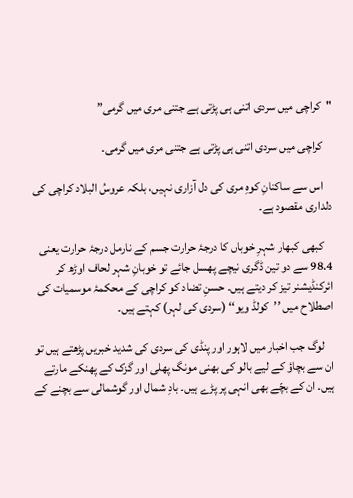"کراچی میں سردی اتنی ہی پڑتی ہے جتنی مری میں گرمی”

    کراچی میں سردی اتنی ہی پڑتی ہے جتنی مری میں گرمی۔

    اس سے ساکنانِ کوہِ مری کی دل آزاری نہیں، بلکہ عروسُ البلاد کراچی کی دلداری مقصود ہے۔

    کبھی کبھار شہرِ خوباں کا درجۂ حرارت جسم کے نارمل درجۂ حرارت یعنی 98.4 سے دو تین ڈگری نیچے پھسل جائے تو خوبانِ شہر لحاف اوڑھ کر ائرکنڈیشنر تیز کر دیتے ہیں۔ حسنِ تضاد کو کراچی کے محکمۂ موسمیات کی اصطلاح میں ’’کولڈ ویو‘‘ (سردی کی لہر) کہتے ہیں۔

    لوگ جب اخبار میں لاہور اور پنڈی کی سردی کی شدید خبریں پڑھتے ہیں تو ان سے بچاؤ کے لیے بالو کی بھنی مونگ پھلی اور گزک کے پھنکے مارتے ہیں۔ ان کے بچّے بھی انہی پر پڑے ہیں۔ بادِ شمال اور گوشمالی سے بچنے کے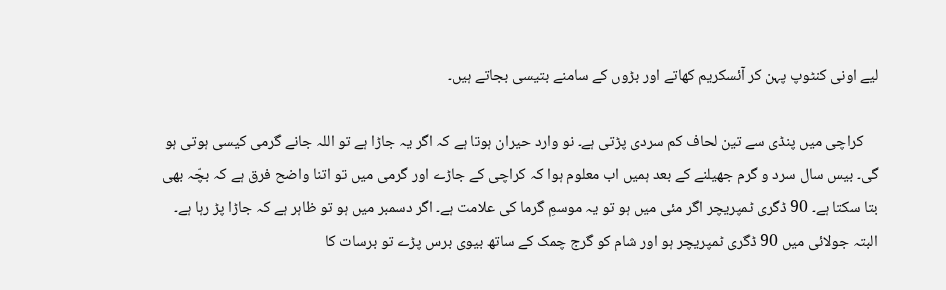لیے اونی کنٹوپ پہن کر آئسکریم کھاتے اور بڑوں کے سامنے بتیسی بجاتے ہیں۔

    کراچی میں پنڈی سے تین لحاف کم سردی پڑتی ہے۔ نو وارد حیران ہوتا ہے کہ اگر یہ جاڑا ہے تو اللہ جانے گرمی کیسی ہوتی ہو گی۔ بیس سال سرد و گرم جھیلنے کے بعد ہمیں اب معلوم ہوا کہ کراچی کے جاڑے اور گرمی میں تو اتنا واضح فرق ہے کہ بچّہ بھی بتا سکتا ہے۔ 90 ڈگری ٹمپریچر اگر مئی میں ہو تو یہ موسمِ گرما کی علامت ہے۔ اگر دسمبر میں ہو تو ظاہر ہے کہ جاڑا پڑ رہا ہے۔ البتہ جولائی میں 90 ڈگری ٹمپریچر ہو اور شام کو گرج چمک کے ساتھ بیوی برس پڑے تو برسات کا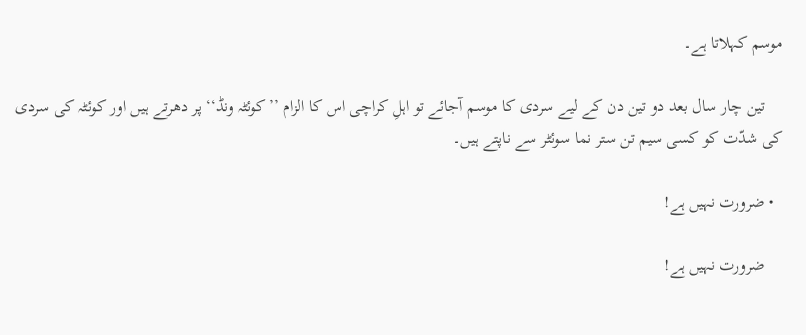موسم کہلاتا ہے۔

    تین چار سال بعد دو تین دن کے لیے سردی کا موسم آجائے تو اہلِ کراچی اس کا الزام ’’کوئٹہ ونڈ‘‘ پر دھرتے ہیں اور کوئٹہ کی سردی کی شدّت کو کسی سیم تن ستر نما سوئٹر سے ناپتے ہیں۔

  • ضرورت نہیں ہے!

    ضرورت نہیں ہے!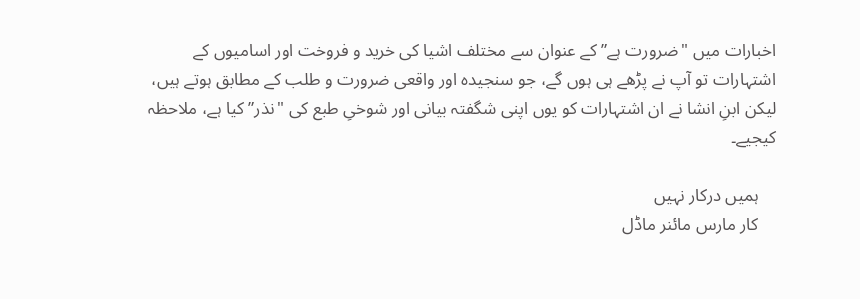اخبارات میں "ضرورت ہے” کے عنوان سے مختلف اشیا کی خرید و فروخت اور اسامیوں کے اشتہارات تو آپ نے پڑھے ہی ہوں گے، جو سنجیدہ اور واقعی ضرورت و طلب کے مطابق ہوتے ہیں، لیکن ابنِ انشا نے ان اشتہارات کو یوں اپنی شگفتہ بیانی اور شوخیِ طبع کی "نذر” کیا ہے، ملاحظہ کیجیے۔

    ہمیں درکار نہیں
    کار مارس مائنر ماڈل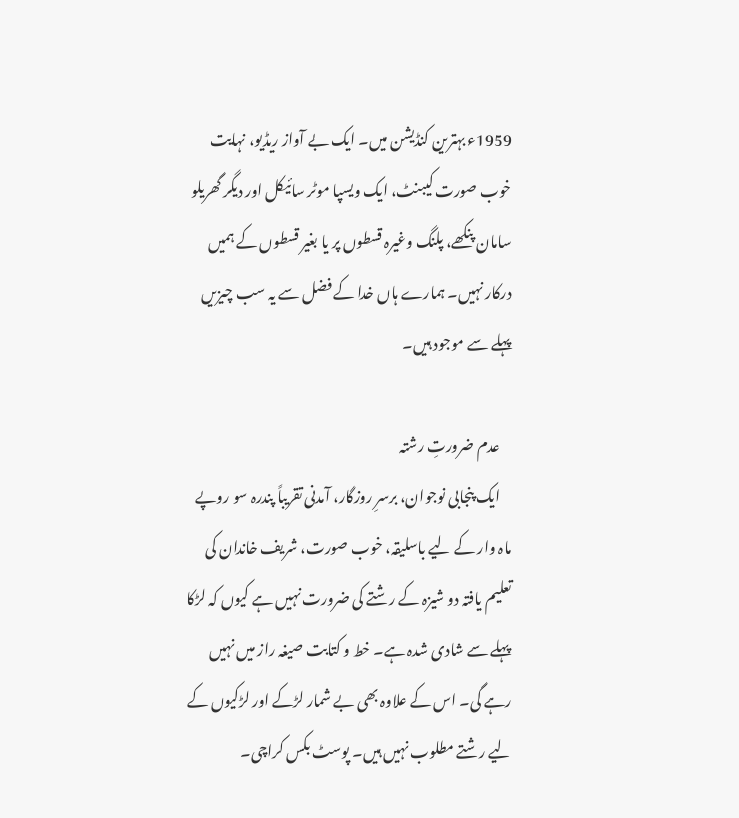1959ء بہترین کنڈیشن میں۔ ایک بے آواز ریڈیو، نہایت خوب صورت کیبنٹ، ایک ویسپا موٹر سائیکل اور دیگر گھریلو سامان پنکھے، پلنگ وغیرہ قسطوں پر یا بغیر قسطوں کے ہمیں درکار نہیں۔ ہمارے ہاں خدا کے فضل سے یہ سب چیزیں پہلے سے موجود ہیں۔

    عدم ضرورتِ رشتہ
    ایک پنجابی نوجوان، برسرِ روزگار، آمدنی تقریباً پندرہ سو روپے ماہ وار کے لیے باسلیقہ، خوب صورت، شریف خاندان کی تعلیم یافتہ دو شیزہ کے رشتے کی ضرورت نہیں ہے کیوں‌ کہ لڑکا پہلے سے شادی شدہ ہے۔ خط و کتابت صیغہ راز میں نہیں رہے گی۔ اس کے علاوہ بھی بے شمار لڑکے اور لڑکیوں کے لیے رشتے مطلوب نہیں ہیں۔ پوسٹ بکس کراچی۔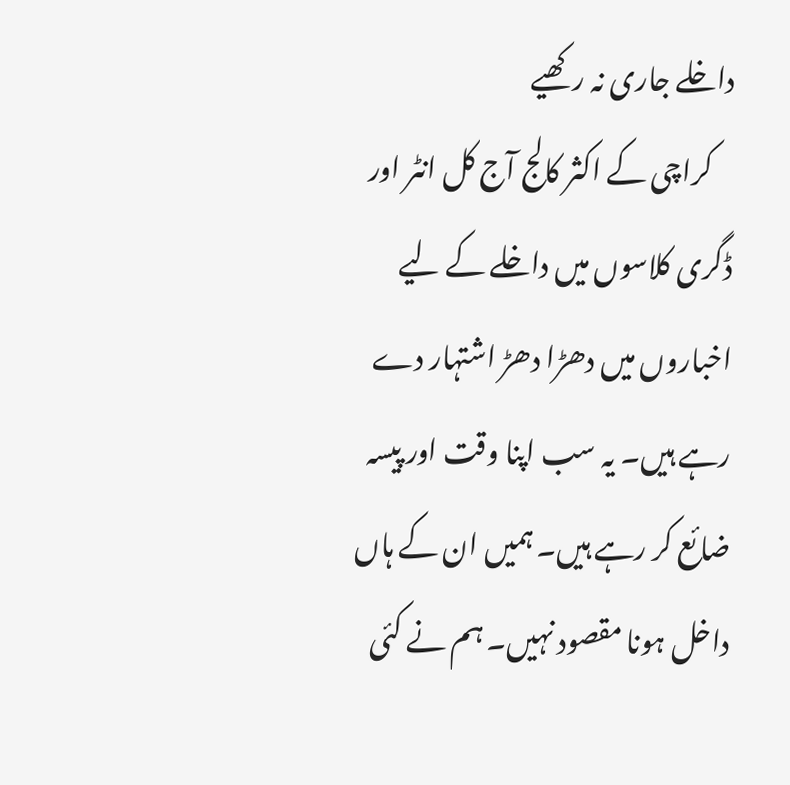داخلے جاری نہ رکھیے
    کراچی کے اکثر کالج آج کل انٹر اور ڈگری کلاسوں میں داخلے کے لیے اخباروں میں دھڑا دھڑ اشتہار دے رہے ہیں۔ یہ سب اپنا وقت اور پیسہ ضائع کر رہے ہیں۔ ہمیں ان کے ہاں داخل ہونا مقصود نہیں۔ ہم نے کئی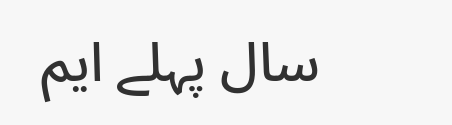سال پہلے ایم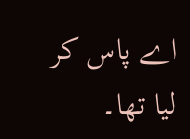اے پاس کر لیا تھا۔